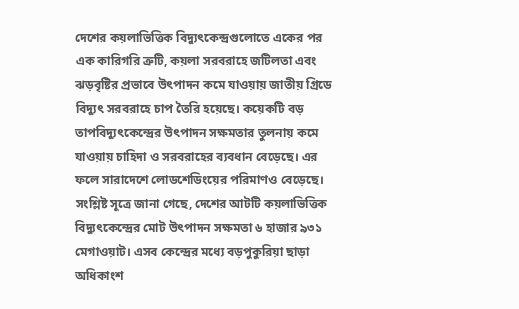দেশের কয়লাভিত্তিক বিদ্যুৎকেন্দ্রগুলোতে একের পর এক কারিগরি ত্রুটি, কয়লা সরবরাহে জটিলতা এবং ঝড়বৃষ্টির প্রভাবে উৎপাদন কমে যাওয়ায় জাতীয় গ্রিডে বিদ্যুৎ সরবরাহে চাপ তৈরি হয়েছে। কয়েকটি বড় তাপবিদ্যুৎকেন্দ্রের উৎপাদন সক্ষমতার তুলনায় কমে যাওয়ায় চাহিদা ও সরবরাহের ব্যবধান বেড়েছে। এর ফলে সারাদেশে লোডশেডিংয়ের পরিমাণও বেড়েছে।
সংশ্লিষ্ট সূত্রে জানা গেছে, দেশের আটটি কয়লাভিত্তিক বিদ্যুৎকেন্দ্রের মোট উৎপাদন সক্ষমতা ৬ হাজার ৯৩১ মেগাওয়াট। এসব কেন্দ্রের মধ্যে বড়পুকুরিয়া ছাড়া অধিকাংশ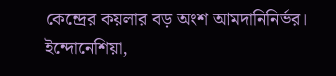কেন্দ্রের কয়লার বড় অংশ আমদানিনির্ভর। ইন্দোনেশিয়া,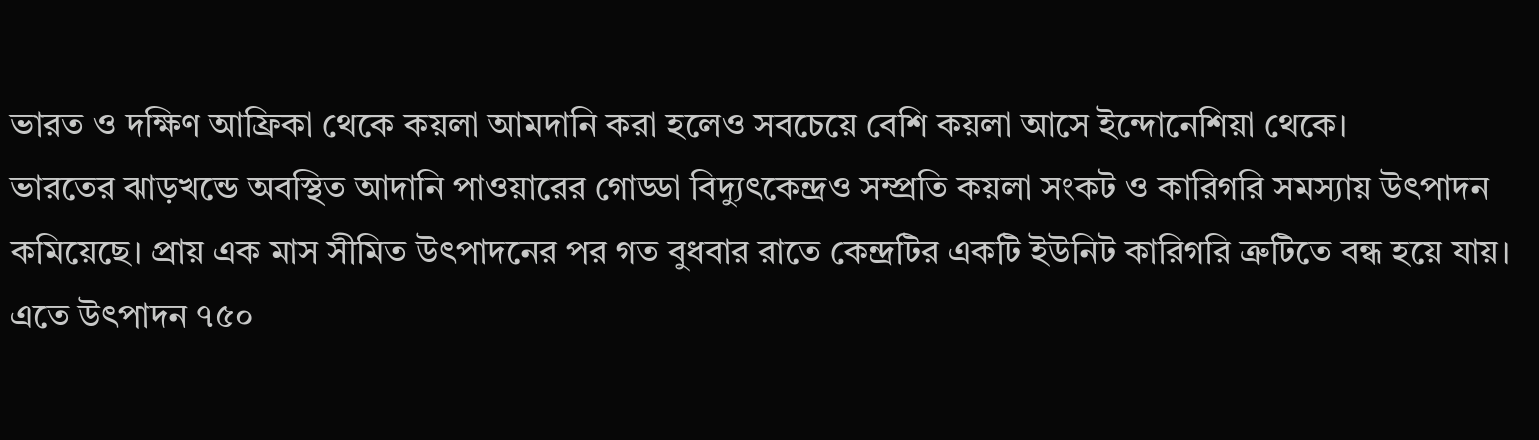ভারত ও দক্ষিণ আফ্রিকা থেকে কয়লা আমদানি করা হলেও সবচেয়ে বেশি কয়লা আসে ইন্দোনেশিয়া থেকে।
ভারতের ঝাড়খন্ডে অবস্থিত আদানি পাওয়ারের গোড্ডা বিদ্যুৎকেন্দ্রও সম্প্রতি কয়লা সংকট ও কারিগরি সমস্যায় উৎপাদন কমিয়েছে। প্রায় এক মাস সীমিত উৎপাদনের পর গত বুধবার রাতে কেন্দ্রটির একটি ইউনিট কারিগরি ত্রুটিতে বন্ধ হয়ে যায়। এতে উৎপাদন ৭৫০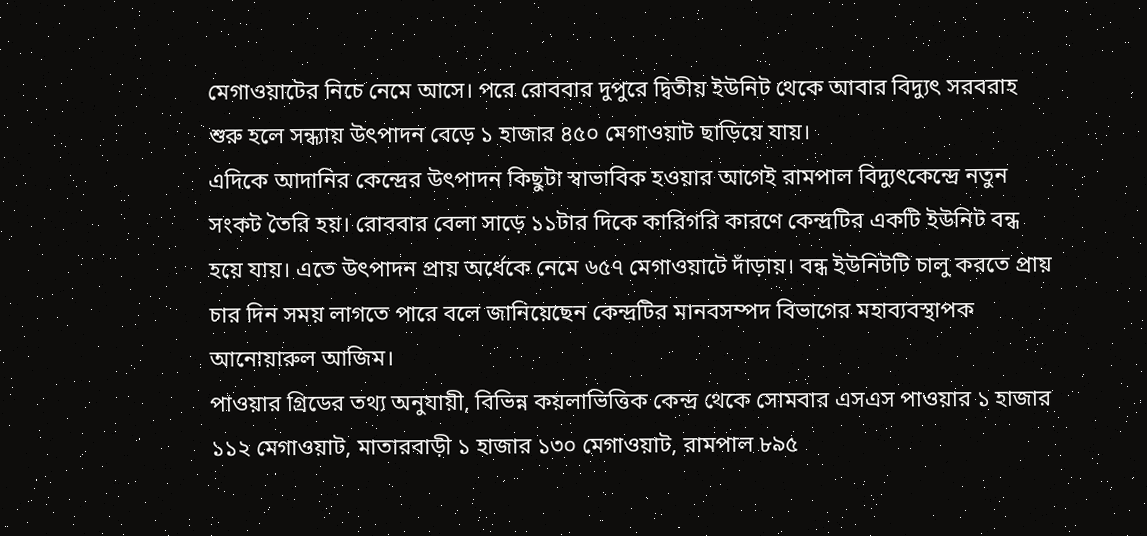মেগাওয়াটের নিচে নেমে আসে। পরে রোববার দুপুরে দ্বিতীয় ইউনিট থেকে আবার বিদ্যুৎ সরবরাহ শুরু হলে সন্ধ্যায় উৎপাদন বেড়ে ১ হাজার ৪৫০ মেগাওয়াট ছাড়িয়ে যায়।
এদিকে আদানির কেন্দ্রের উৎপাদন কিছুটা স্বাভাবিক হওয়ার আগেই রামপাল বিদ্যুৎকেন্দ্রে নতুন সংকট তৈরি হয়। রোববার বেলা সাড়ে ১১টার দিকে কারিগরি কারণে কেন্দ্রটির একটি ইউনিট বন্ধ হয়ে যায়। এতে উৎপাদন প্রায় অর্ধেকে নেমে ৬৫৭ মেগাওয়াটে দাঁড়ায়। বন্ধ ইউনিটটি চালু করতে প্রায় চার দিন সময় লাগতে পারে বলে জানিয়েছেন কেন্দ্রটির মানবসম্পদ বিভাগের মহাব্যবস্থাপক আনোয়ারুল আজিম।
পাওয়ার গ্রিডের তথ্য অনুযায়ী, বিভিন্ন কয়লাভিত্তিক কেন্দ্র থেকে সোমবার এসএস পাওয়ার ১ হাজার ১১২ মেগাওয়াট, মাতারবাড়ী ১ হাজার ১৩০ মেগাওয়াট, রামপাল ৮৯৫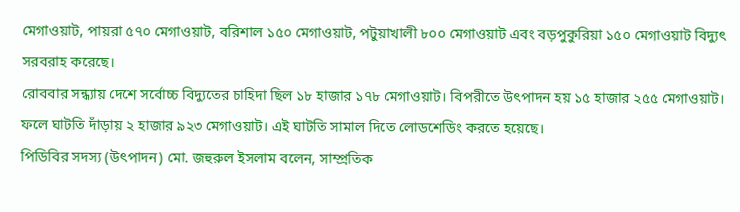মেগাওয়াট, পায়রা ৫৭০ মেগাওয়াট, বরিশাল ১৫০ মেগাওয়াট, পটুয়াখালী ৮০০ মেগাওয়াট এবং বড়পুকুরিয়া ১৫০ মেগাওয়াট বিদ্যুৎ সরবরাহ করেছে।
রোববার সন্ধ্যায় দেশে সর্বোচ্চ বিদ্যুতের চাহিদা ছিল ১৮ হাজার ১৭৮ মেগাওয়াট। বিপরীতে উৎপাদন হয় ১৫ হাজার ২৫৫ মেগাওয়াট। ফলে ঘাটতি দাঁড়ায় ২ হাজার ৯২৩ মেগাওয়াট। এই ঘাটতি সামাল দিতে লোডশেডিং করতে হয়েছে।
পিডিবির সদস্য (উৎপাদন) মো. জহুরুল ইসলাম বলেন, সাম্প্রতিক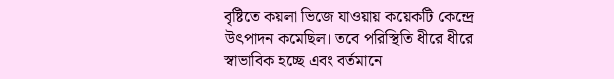বৃষ্টিতে কয়লা ভিজে যাওয়ায় কয়েকটি কেন্দ্রে উৎপাদন কমেছিল। তবে পরিস্থিতি ধীরে ধীরে স্বাভাবিক হচ্ছে এবং বর্তমানে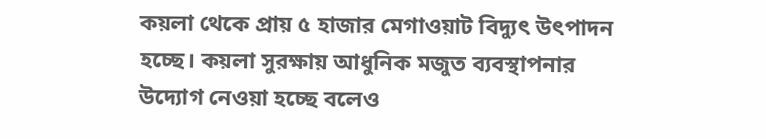কয়লা থেকে প্রায় ৫ হাজার মেগাওয়াট বিদ্যুৎ উৎপাদন হচ্ছে। কয়লা সুরক্ষায় আধুনিক মজুত ব্যবস্থাপনার উদ্যোগ নেওয়া হচ্ছে বলেও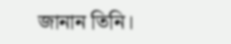জানান তিনি।